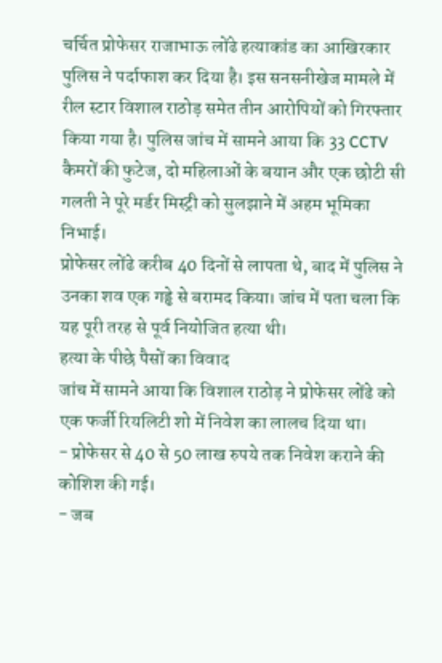चर्चित प्रोफेसर राजाभाऊ लोंढे हत्याकांड का आखिरकार पुलिस ने पर्दाफाश कर दिया है। इस सनसनीखेज मामले में रील स्टार विशाल राठोड़ समेत तीन आरोपियों को गिरफ्तार किया गया है। पुलिस जांच में सामने आया कि 33 CCTV कैमरों की फुटेज, दो महिलाओं के बयान और एक छोटी सी गलती ने पूरे मर्डर मिस्ट्री को सुलझाने में अहम भूमिका निभाई।
प्रोफेसर लोंढे करीब 40 दिनों से लापता थे, बाद में पुलिस ने उनका शव एक गड्ढे से बरामद किया। जांच में पता चला कि यह पूरी तरह से पूर्व नियोजित हत्या थी।
हत्या के पीछे पैसों का विवाद
जांच में सामने आया कि विशाल राठोड़ ने प्रोफेसर लोंढे को एक फर्जी रियलिटी शो में निवेश का लालच दिया था।
- प्रोफेसर से 40 से 50 लाख रुपये तक निवेश कराने की कोशिश की गई।
- जब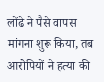लोंढे ने पैसे वापस मांगना शुरू किया, तब आरोपियों ने हत्या की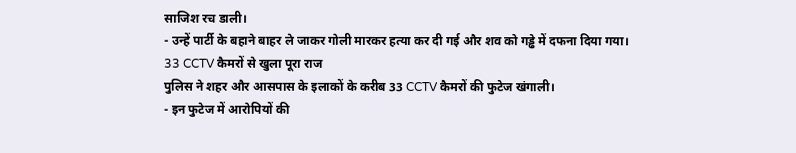साजिश रच डाली।
- उन्हें पार्टी के बहाने बाहर ले जाकर गोली मारकर हत्या कर दी गई और शव को गड्ढे में दफना दिया गया।
33 CCTV कैमरों से खुला पूरा राज
पुलिस ने शहर और आसपास के इलाकों के करीब 33 CCTV कैमरों की फुटेज खंगाली।
- इन फुटेज में आरोपियों की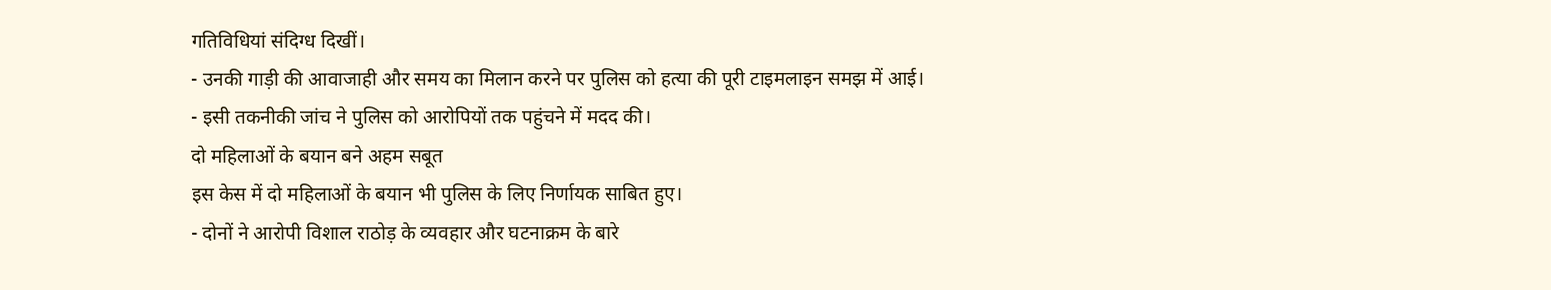गतिविधियां संदिग्ध दिखीं।
- उनकी गाड़ी की आवाजाही और समय का मिलान करने पर पुलिस को हत्या की पूरी टाइमलाइन समझ में आई।
- इसी तकनीकी जांच ने पुलिस को आरोपियों तक पहुंचने में मदद की।
दो महिलाओं के बयान बने अहम सबूत
इस केस में दो महिलाओं के बयान भी पुलिस के लिए निर्णायक साबित हुए।
- दोनों ने आरोपी विशाल राठोड़ के व्यवहार और घटनाक्रम के बारे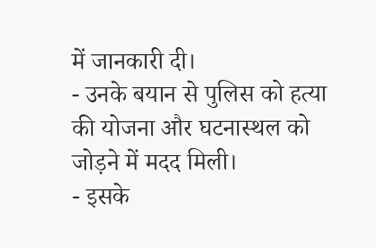में जानकारी दी।
- उनके बयान से पुलिस को हत्या की योजना और घटनास्थल को जोड़ने में मदद मिली।
- इसके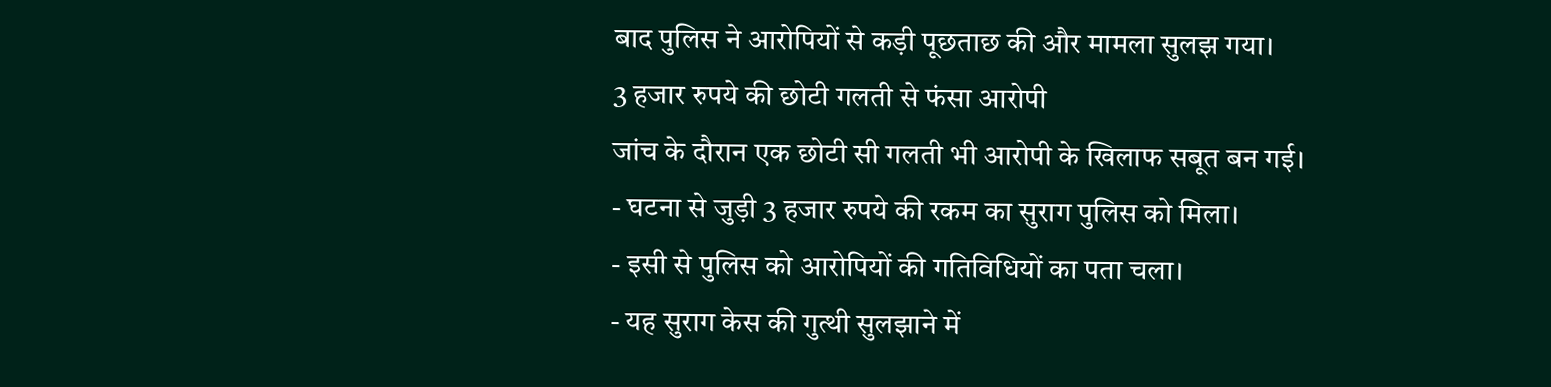बाद पुलिस ने आरोपियों से कड़ी पूछताछ की और मामला सुलझ गया।
3 हजार रुपये की छोटी गलती से फंसा आरोपी
जांच के दौरान एक छोटी सी गलती भी आरोपी के खिलाफ सबूत बन गई।
- घटना से जुड़ी 3 हजार रुपये की रकम का सुराग पुलिस को मिला।
- इसी से पुलिस को आरोपियों की गतिविधियों का पता चला।
- यह सुराग केस की गुत्थी सुलझाने में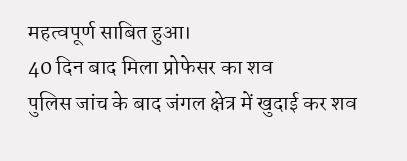महत्वपूर्ण साबित हुआ।
40 दिन बाद मिला प्रोफेसर का शव
पुलिस जांच के बाद जंगल क्षेत्र में खुदाई कर शव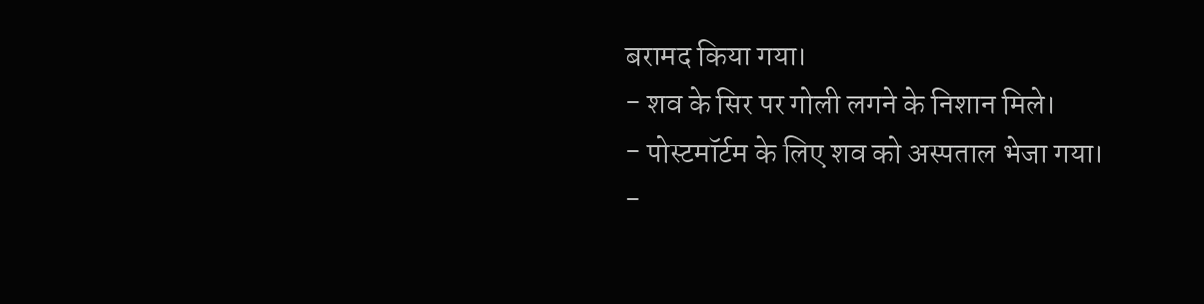बरामद किया गया।
- शव के सिर पर गोली लगने के निशान मिले।
- पोस्टमॉर्टम के लिए शव को अस्पताल भेजा गया।
-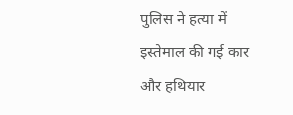पुलिस ने हत्या में इस्तेमाल की गई कार और हथियार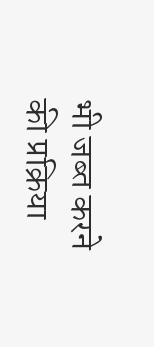भी जब्त करने की प्रक्रिया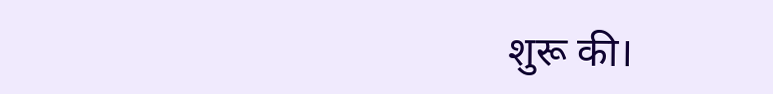शुरू की।